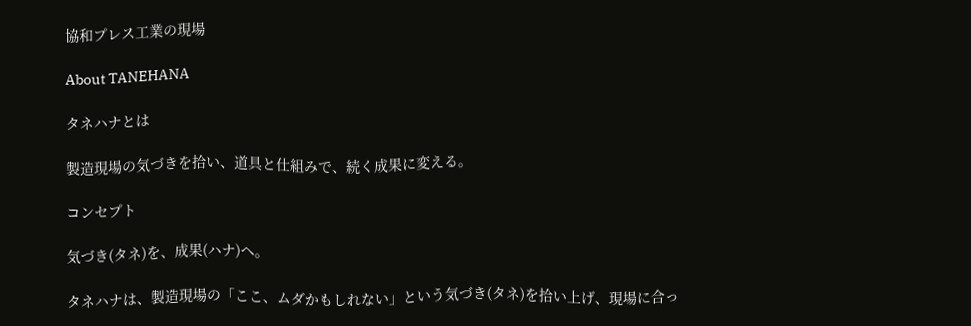協和プレス工業の現場

About TANEHANA

タネハナとは

製造現場の気づきを拾い、道具と仕組みで、続く成果に変える。

コンセプト

気づき(タネ)を、成果(ハナ)へ。

タネハナは、製造現場の「ここ、ムダかもしれない」という気づき(タネ)を拾い上げ、現場に合っ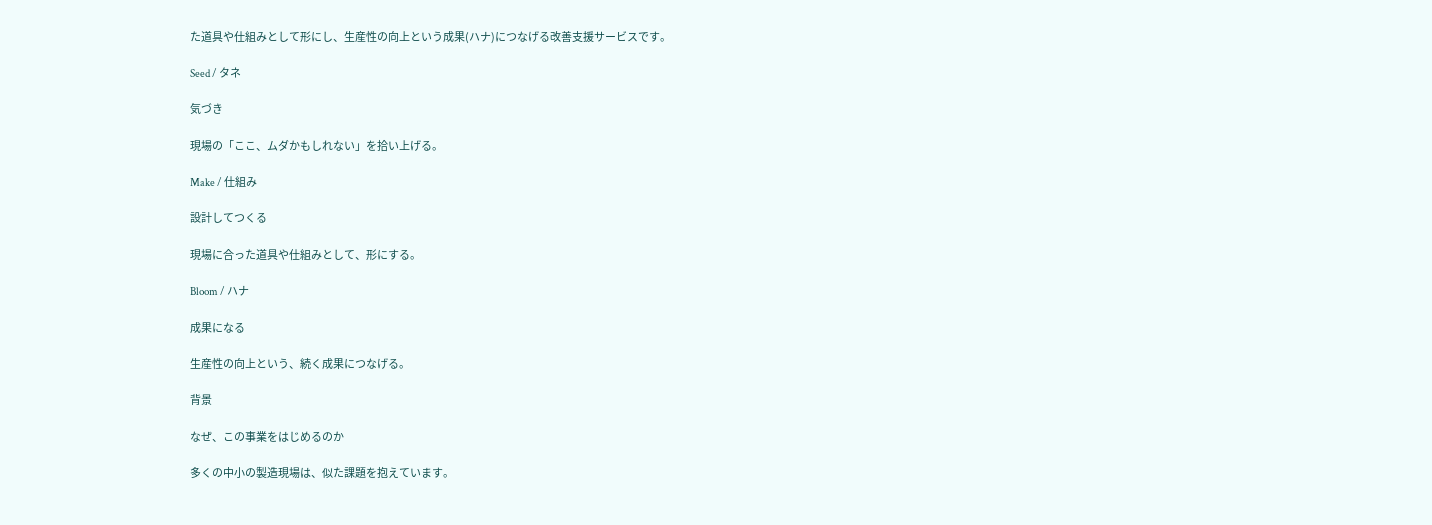た道具や仕組みとして形にし、生産性の向上という成果(ハナ)につなげる改善支援サービスです。

Seed / タネ

気づき

現場の「ここ、ムダかもしれない」を拾い上げる。

Make / 仕組み

設計してつくる

現場に合った道具や仕組みとして、形にする。

Bloom / ハナ

成果になる

生産性の向上という、続く成果につなげる。

背景

なぜ、この事業をはじめるのか

多くの中小の製造現場は、似た課題を抱えています。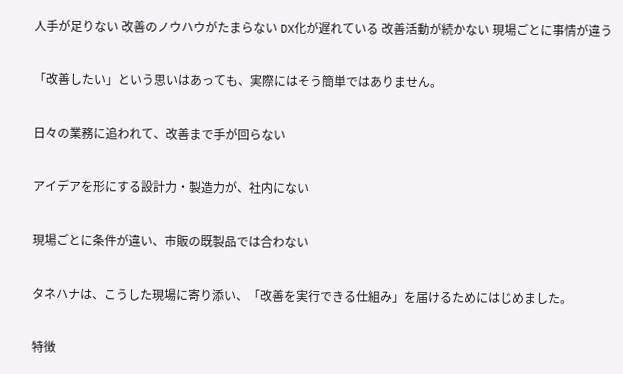人手が足りない 改善のノウハウがたまらない DX化が遅れている 改善活動が続かない 現場ごとに事情が違う

「改善したい」という思いはあっても、実際にはそう簡単ではありません。

日々の業務に追われて、改善まで手が回らない

アイデアを形にする設計力・製造力が、社内にない

現場ごとに条件が違い、市販の既製品では合わない

タネハナは、こうした現場に寄り添い、「改善を実行できる仕組み」を届けるためにはじめました。

特徴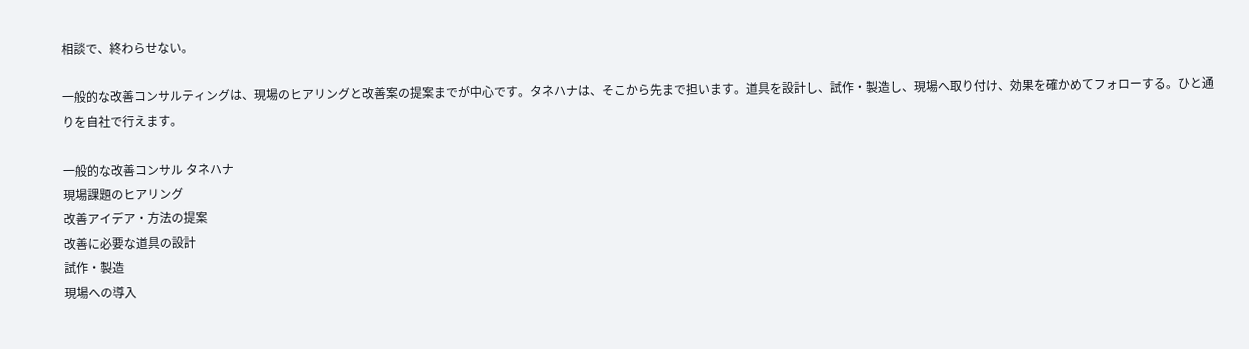相談で、終わらせない。

一般的な改善コンサルティングは、現場のヒアリングと改善案の提案までが中心です。タネハナは、そこから先まで担います。道具を設計し、試作・製造し、現場へ取り付け、効果を確かめてフォローする。ひと通りを自社で行えます。

一般的な改善コンサル タネハナ
現場課題のヒアリング
改善アイデア・方法の提案
改善に必要な道具の設計
試作・製造
現場への導入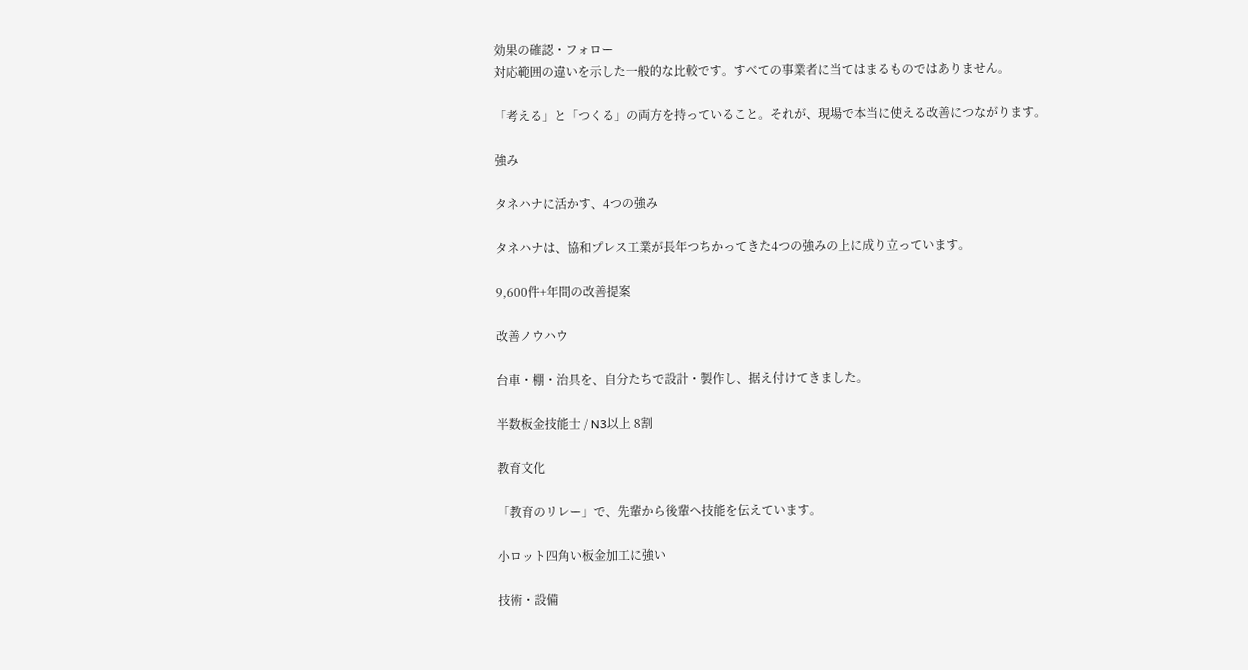効果の確認・フォロー
対応範囲の違いを示した一般的な比較です。すべての事業者に当てはまるものではありません。

「考える」と「つくる」の両方を持っていること。それが、現場で本当に使える改善につながります。

強み

タネハナに活かす、4つの強み

タネハナは、協和プレス工業が長年つちかってきた4つの強みの上に成り立っています。

9,600件+年間の改善提案

改善ノウハウ

台車・棚・治具を、自分たちで設計・製作し、据え付けてきました。

半数板金技能士 / N3以上 8割

教育文化

「教育のリレー」で、先輩から後輩へ技能を伝えています。

小ロット四角い板金加工に強い

技術・設備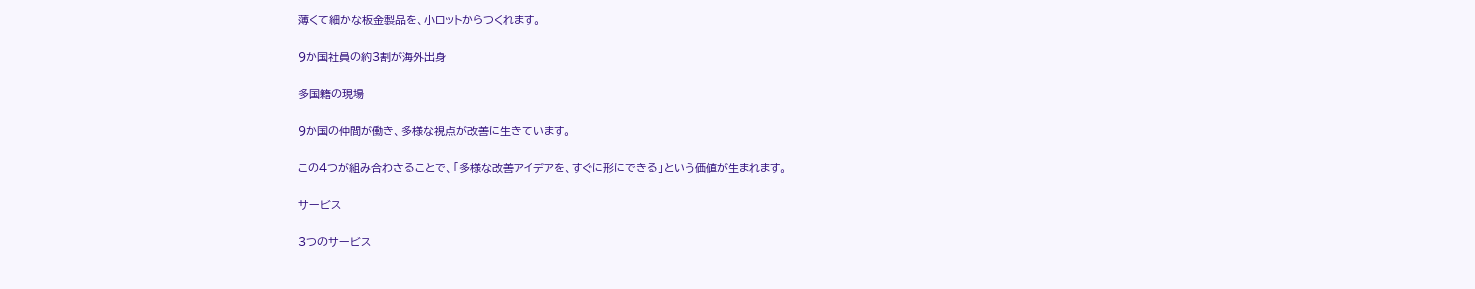薄くて細かな板金製品を、小ロットからつくれます。

9か国社員の約3割が海外出身

多国籍の現場

9か国の仲間が働き、多様な視点が改善に生きています。

この4つが組み合わさることで、「多様な改善アイデアを、すぐに形にできる」という価値が生まれます。

サービス

3つのサービス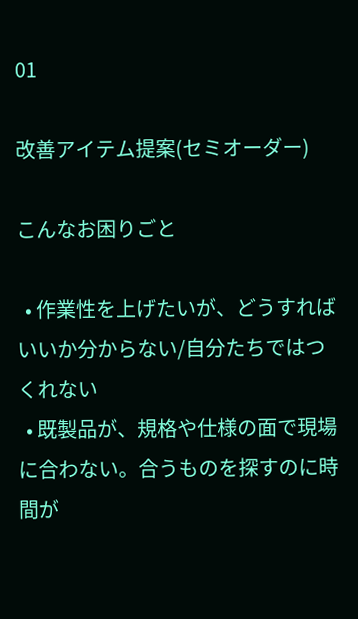01

改善アイテム提案(セミオーダー)

こんなお困りごと

  • 作業性を上げたいが、どうすればいいか分からない/自分たちではつくれない
  • 既製品が、規格や仕様の面で現場に合わない。合うものを探すのに時間が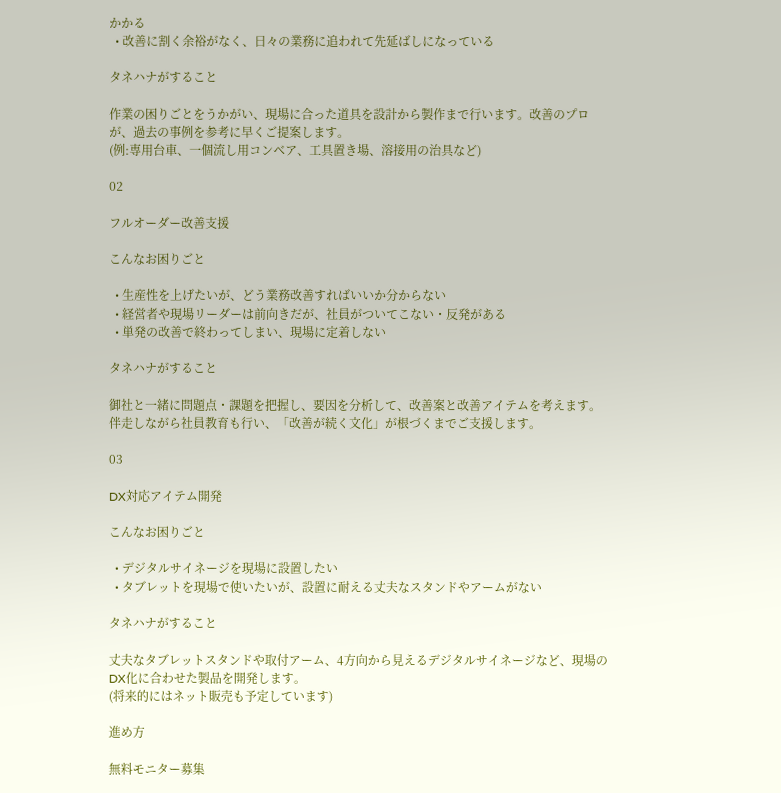かかる
  • 改善に割く余裕がなく、日々の業務に追われて先延ばしになっている

タネハナがすること

作業の困りごとをうかがい、現場に合った道具を設計から製作まで行います。改善のプロが、過去の事例を参考に早くご提案します。
(例:専用台車、一個流し用コンベア、工具置き場、溶接用の治具など)

02

フルオーダー改善支援

こんなお困りごと

  • 生産性を上げたいが、どう業務改善すればいいか分からない
  • 経営者や現場リーダーは前向きだが、社員がついてこない・反発がある
  • 単発の改善で終わってしまい、現場に定着しない

タネハナがすること

御社と一緒に問題点・課題を把握し、要因を分析して、改善案と改善アイテムを考えます。伴走しながら社員教育も行い、「改善が続く文化」が根づくまでご支援します。

03

DX対応アイテム開発

こんなお困りごと

  • デジタルサイネージを現場に設置したい
  • タブレットを現場で使いたいが、設置に耐える丈夫なスタンドやアームがない

タネハナがすること

丈夫なタブレットスタンドや取付アーム、4方向から見えるデジタルサイネージなど、現場のDX化に合わせた製品を開発します。
(将来的にはネット販売も予定しています)

進め方

無料モニター募集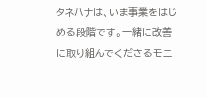タネハナは、いま事業をはじめる段階です。一緒に改善に取り組んでくださるモニ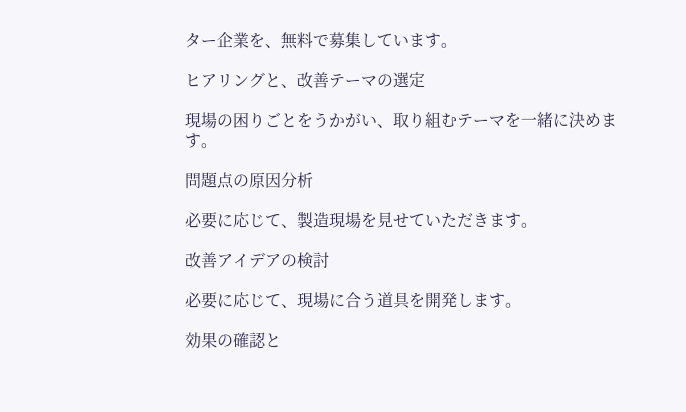ター企業を、無料で募集しています。

ヒアリングと、改善テーマの選定

現場の困りごとをうかがい、取り組むテーマを一緒に決めます。

問題点の原因分析

必要に応じて、製造現場を見せていただきます。

改善アイデアの検討

必要に応じて、現場に合う道具を開発します。

効果の確認と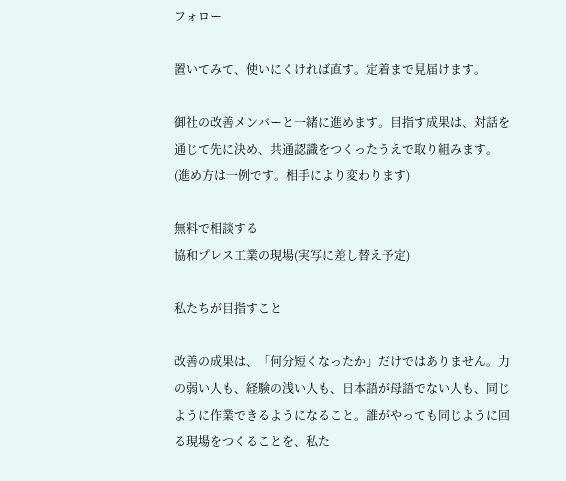フォロー

置いてみて、使いにくければ直す。定着まで見届けます。

御社の改善メンバーと一緒に進めます。目指す成果は、対話を通じて先に決め、共通認識をつくったうえで取り組みます。(進め方は一例です。相手により変わります)

無料で相談する
協和プレス工業の現場(実写に差し替え予定)

私たちが目指すこと

改善の成果は、「何分短くなったか」だけではありません。力の弱い人も、経験の浅い人も、日本語が母語でない人も、同じように作業できるようになること。誰がやっても同じように回る現場をつくることを、私た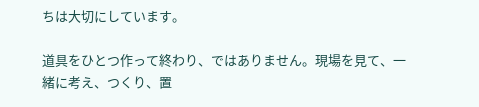ちは大切にしています。

道具をひとつ作って終わり、ではありません。現場を見て、一緒に考え、つくり、置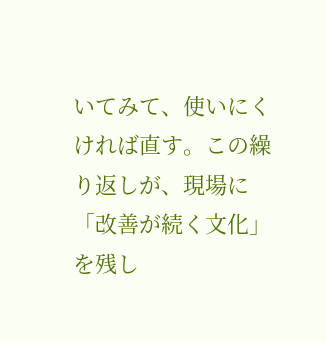いてみて、使いにくければ直す。この繰り返しが、現場に「改善が続く文化」を残し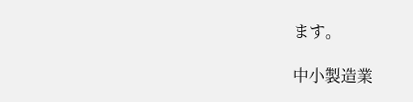ます。

中小製造業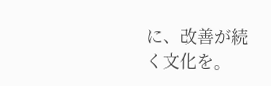に、改善が続く文化を。